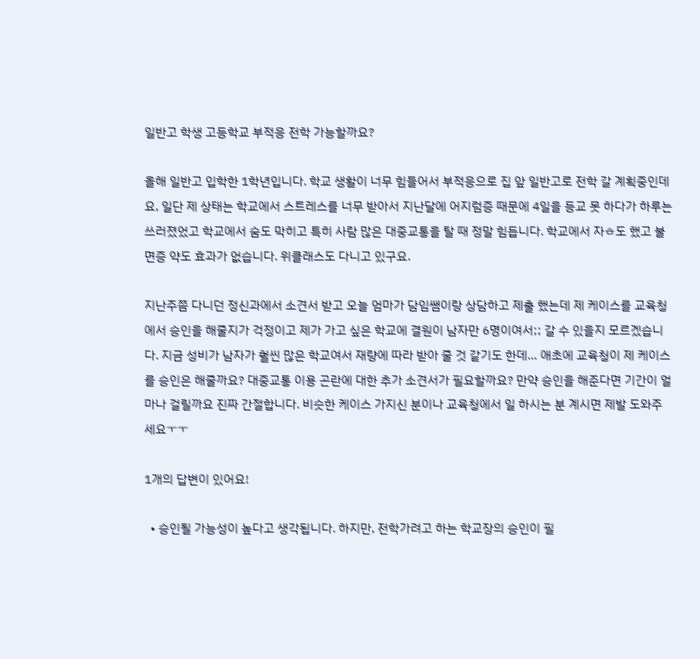일반고 학생 고등학교 부적응 전학 가능할까요?

올해 일반고 입학한 1학년입니다. 학교 생활이 너무 힘들어서 부적응으로 집 앞 일반고로 전학 갈 계획중인데요, 일단 제 상태는 학교에서 스트레스를 너무 받아서 지난달에 어지럼증 때문에 4일을 등교 못 하다가 하루는 쓰러졌었고 학교에서 숨도 막히고 특히 사람 많은 대중교통을 탈 때 정말 힘듭니다. 학교에서 자ㅎ도 했고 불면증 약도 효과가 없습니다. 위클래스도 다니고 있구요.

지난주쯤 다니던 정신과에서 소견서 받고 오늘 엄마가 담임쌤이랑 상담하고 제출 했는데 제 케이스를 교육청에서 승인을 해줄지가 걱정이고 제가 가고 싶은 학교에 결원이 남자만 6명이여서;; 갈 수 있을지 모르겠습니다. 지금 성비가 남자가 훨씬 많은 학교여서 재량에 따라 받아 줄 것 같기도 한데… 애초에 교육청이 제 케이스를 승인은 해줄까요? 대중교통 이용 곤란에 대한 추가 소견서가 필요할까요? 만약 승인을 해준다면 기간이 얼마나 걸릴까요 진짜 간절합니다. 비슷한 케이스 가지신 분이나 교육청에서 일 하시는 분 계시면 제발 도와주세요ㅜㅜ

1개의 답변이 있어요!

  • 승인될 가능성이 높다고 생각됩니다. 하지만, 전학가려고 하는 학교장의 승인이 필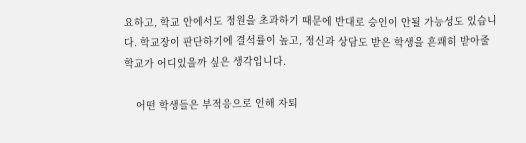요하고, 학교 안에서도 정원을 초과하기 때문에 반대로 승인이 안될 가능성도 있습니다. 학교장이 판단하기에 결석률이 높고, 정신과 상담도 받은 학생을 흔쾌히 받아줄 학교가 어디있을까 싶은 생각입니다.

    어떤 학생들은 부적응으로 인해 자퇴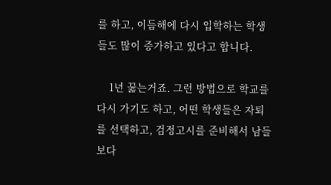를 하고, 이듬해에 다시 입학하는 학생들도 많이 증가하고 있다고 합니다.

    1년 꿇는거죠. 그런 방법으로 학교를 다시 가기도 하고, 어떤 학생들은 자퇴를 선택하고, 검정고시를 준비해서 남들보다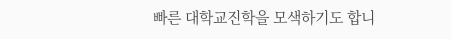빠른 대학교진학을 모색하기도 합니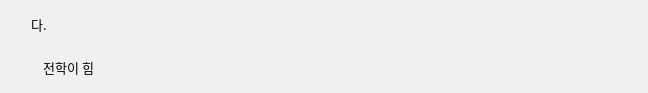다.

    전학이 힘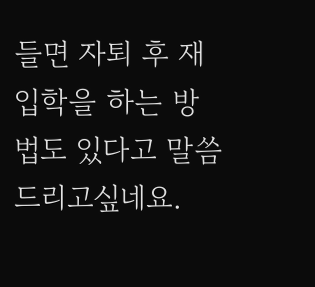들면 자퇴 후 재입학을 하는 방법도 있다고 말씀드리고싶네요.